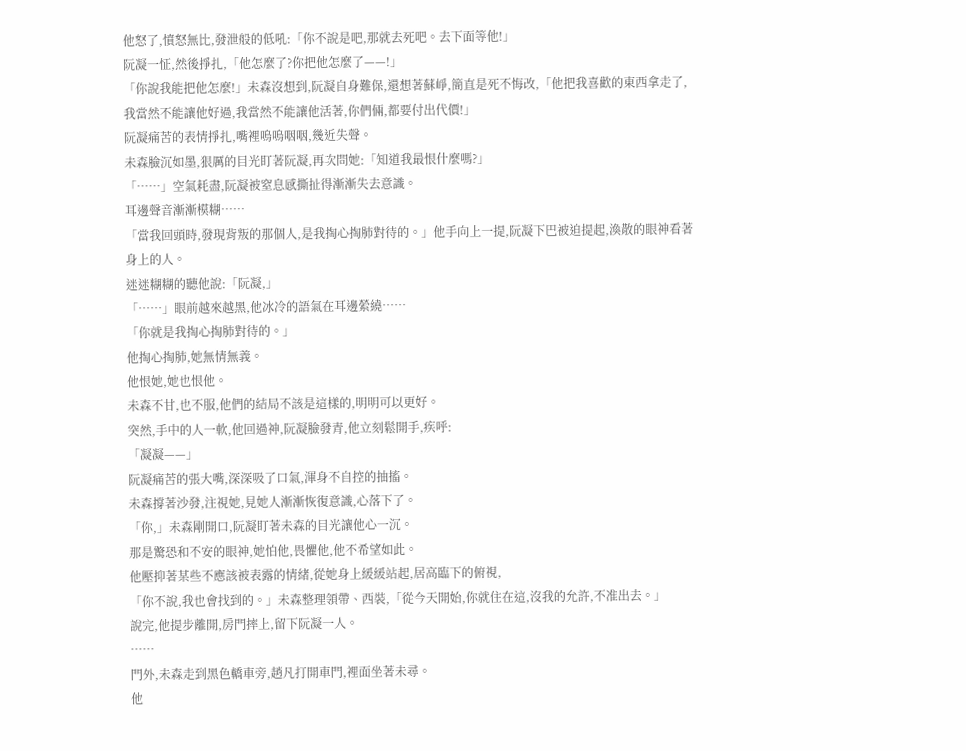他怒了,憤怒無比,發泄般的低吼:「你不說是吧,那就去死吧。去下面等他!」
阮凝一怔,然後掙扎,「他怎麼了?你把他怎麼了——!」
「你說我能把他怎麼!」未森沒想到,阮凝自身難保,還想著蘇崢,簡直是死不悔改,「他把我喜歡的東西拿走了,我當然不能讓他好過,我當然不能讓他活著,你們倆,都要付出代價!」
阮凝痛苦的表情掙扎,嘴裡嗚嗚咽咽,幾近失聲。
未森臉沉如墨,狠厲的目光盯著阮凝,再次問她:「知道我最恨什麼嗎?」
「……」空氣耗盡,阮凝被窒息感撕扯得漸漸失去意識。
耳邊聲音漸漸模糊……
「當我回頭時,發現背叛的那個人,是我掏心掏肺對待的。」他手向上一提,阮凝下巴被迫提起,渙散的眼神看著身上的人。
迷迷糊糊的聽他說:「阮凝,」
「……」眼前越來越黑,他冰冷的語氣在耳邊縈繞……
「你就是我掏心掏肺對待的。」
他掏心掏肺,她無情無義。
他恨她,她也恨他。
未森不甘,也不服,他們的結局不該是這樣的,明明可以更好。
突然,手中的人一軟,他回過神,阮凝臉發青,他立刻鬆開手,疾呼:
「凝凝——」
阮凝痛苦的張大嘴,深深吸了口氣,渾身不自控的抽搐。
未森撐著沙發,注視她,見她人漸漸恢復意識,心落下了。
「你,」未森剛開口,阮凝盯著未森的目光讓他心一沉。
那是驚恐和不安的眼神,她怕他,畏懼他,他不希望如此。
他壓抑著某些不應該被表露的情緒,從她身上緩緩站起,居高臨下的俯視,
「你不說,我也會找到的。」未森整理領帶、西裝,「從今天開始,你就住在這,沒我的允許,不准出去。」
說完,他提步離開,房門摔上,留下阮凝一人。
……
門外,未森走到黑色轎車旁,趙凡打開車門,裡面坐著未尋。
他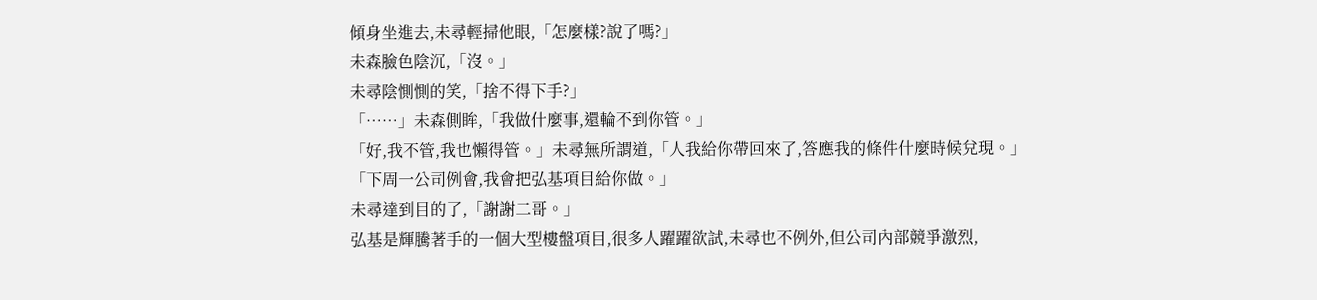傾身坐進去,未尋輕掃他眼,「怎麼樣?說了嗎?」
未森臉色陰沉,「沒。」
未尋陰惻惻的笑,「捨不得下手?」
「……」未森側眸,「我做什麼事,還輪不到你管。」
「好,我不管,我也懶得管。」未尋無所謂道,「人我給你帶回來了,答應我的條件什麼時候兌現。」
「下周一公司例會,我會把弘基項目給你做。」
未尋達到目的了,「謝謝二哥。」
弘基是輝騰著手的一個大型樓盤項目,很多人躍躍欲試,未尋也不例外,但公司內部競爭激烈,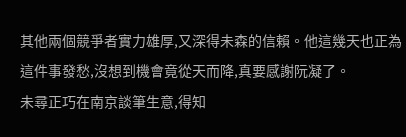其他兩個競爭者實力雄厚,又深得未森的信賴。他這幾天也正為這件事發愁,沒想到機會竟從天而降,真要感謝阮凝了。
未尋正巧在南京談筆生意,得知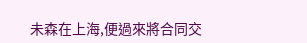未森在上海,便過來將合同交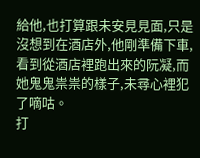給他,也打算跟未安見見面,只是沒想到在酒店外,他剛準備下車,看到從酒店裡跑出來的阮凝,而她鬼鬼祟祟的樣子,未尋心裡犯了嘀咕。
打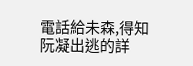電話給未森,得知阮凝出逃的詳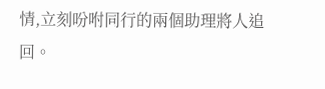情,立刻吩咐同行的兩個助理將人追回。